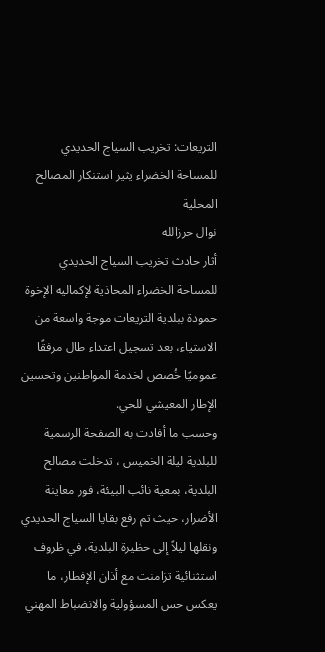التريعات: تخريب السياج الحديدي للمساحة الخضراء يثير استنكار المصالح المحلية
نوال حرزالله
أثار حادث تخريب السياج الحديدي للمساحة الخضراء المحاذية لإكماليه الإخوة حمودة ببلدية التريعات موجة واسعة من الاستياء، بعد تسجيل اعتداء طال مرفقًا عموميًا خُصص لخدمة المواطنين وتحسين الإطار المعيشي للحي.
وحسب ما أفادت به الصفحة الرسمية للبلدية ليلة الخميس ، تدخلت مصالح البلدية، بمعية نائب البيئة، فور معاينة الأضرار، حيث تم رفع بقايا السياج الحديدي ونقلها ليلاً إلى حظيرة البلدية، في ظروف استثنائية تزامنت مع أذان الإفطار، ما يعكس حس المسؤولية والانضباط المهني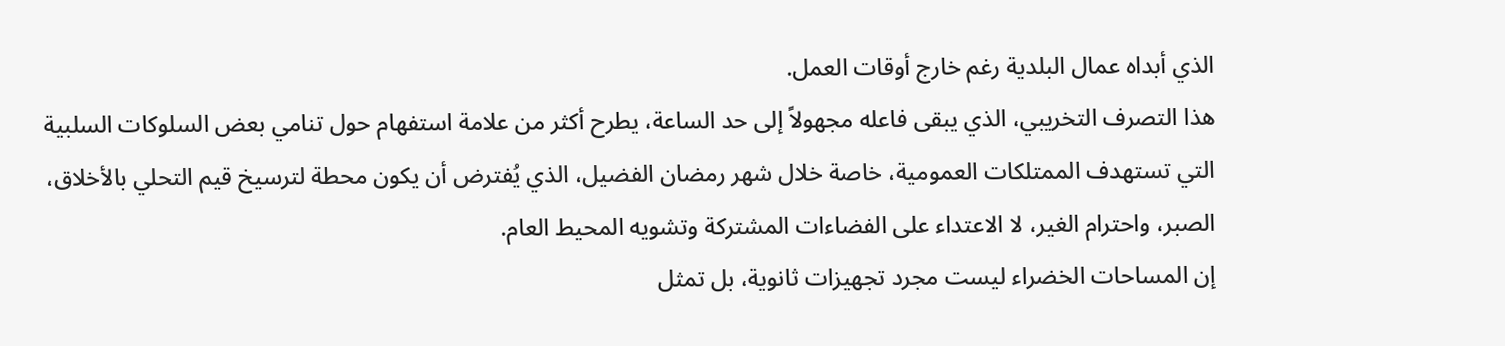الذي أبداه عمال البلدية رغم خارج أوقات العمل.
هذا التصرف التخريبي، الذي يبقى فاعله مجهولاً إلى حد الساعة، يطرح أكثر من علامة استفهام حول تنامي بعض السلوكات السلبية التي تستهدف الممتلكات العمومية، خاصة خلال شهر رمضان الفضيل، الذي يُفترض أن يكون محطة لترسيخ قيم التحلي بالأخلاق، الصبر، واحترام الغير، لا الاعتداء على الفضاءات المشتركة وتشويه المحيط العام.
إن المساحات الخضراء ليست مجرد تجهيزات ثانوية، بل تمثل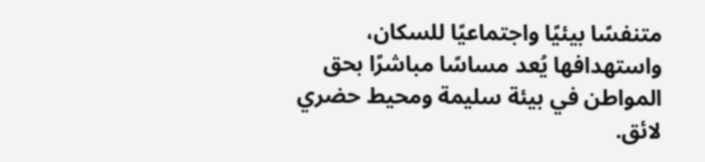متنفسًا بيئيًا واجتماعيًا للسكان، واستهدافها يُعد مساسًا مباشرًا بحق المواطن في بيئة سليمة ومحيط حضري لائق.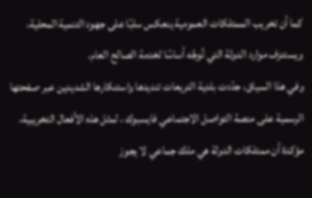كما أن تخريب الممتلكات العمومية ينعكس سلبًا على جهود التنمية المحلية، ويستنزف موارد الدولة التي تُوجَّه أساسًا لخدمة الصالح العام.
وفي هذا السياق، جدّدت بلدية التريعات تنديدها واستنكارها الشديدين عبر صفحتها الرسمية على منصة التواصل الاجتماعي فايسبوك ، لمثل هذه الأفعال التخريبية، مؤكدة أن ممتلكات الدولة هي ملك جماعي لا يجوز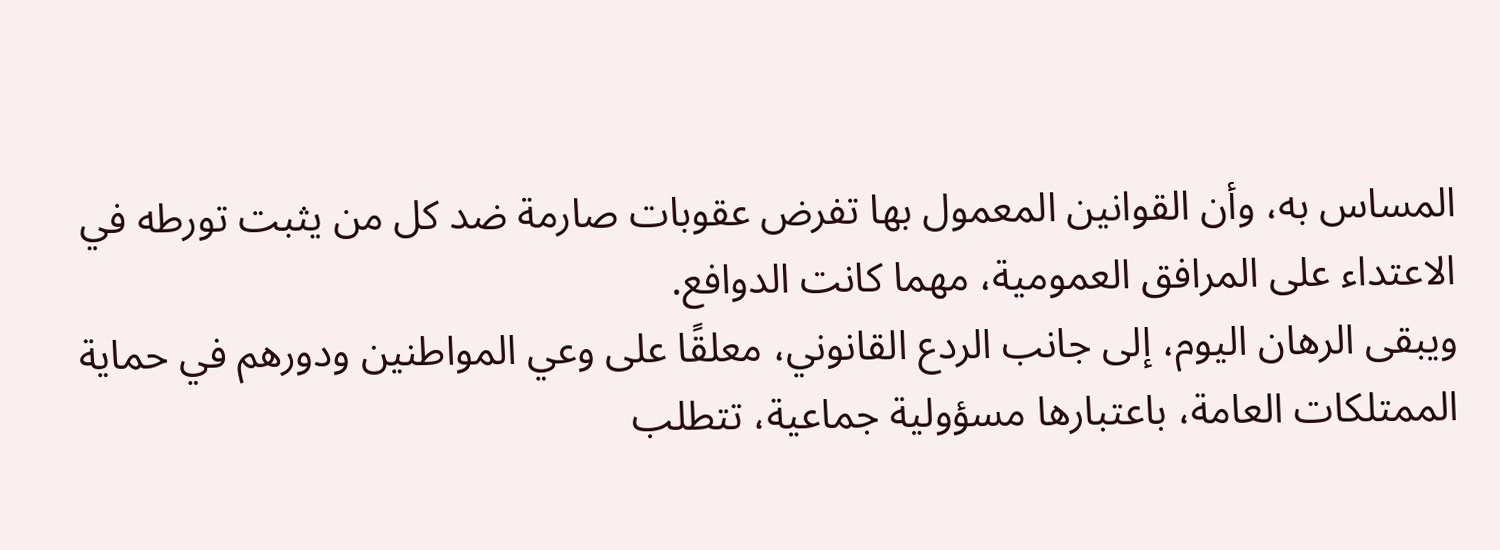المساس به، وأن القوانين المعمول بها تفرض عقوبات صارمة ضد كل من يثبت تورطه في الاعتداء على المرافق العمومية، مهما كانت الدوافع.
ويبقى الرهان اليوم، إلى جانب الردع القانوني، معلقًا على وعي المواطنين ودورهم في حماية الممتلكات العامة، باعتبارها مسؤولية جماعية، تتطلب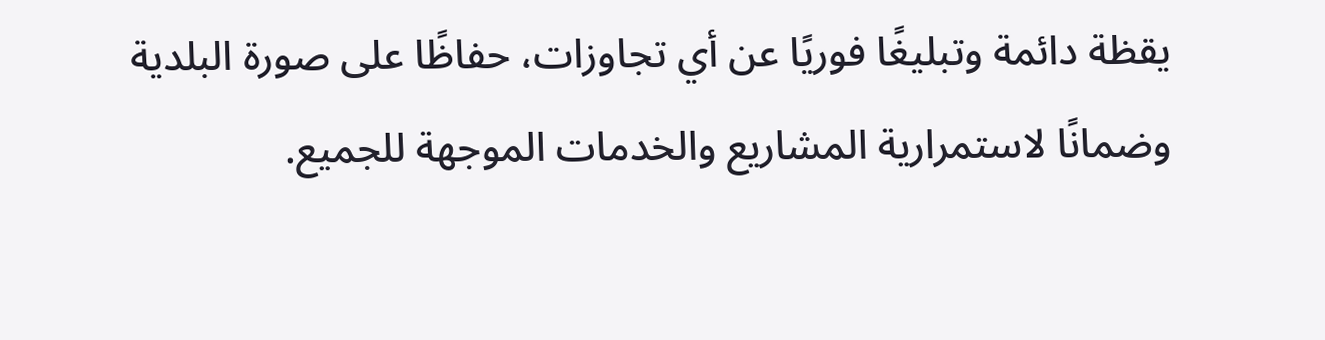يقظة دائمة وتبليغًا فوريًا عن أي تجاوزات، حفاظًا على صورة البلدية وضمانًا لاستمرارية المشاريع والخدمات الموجهة للجميع.